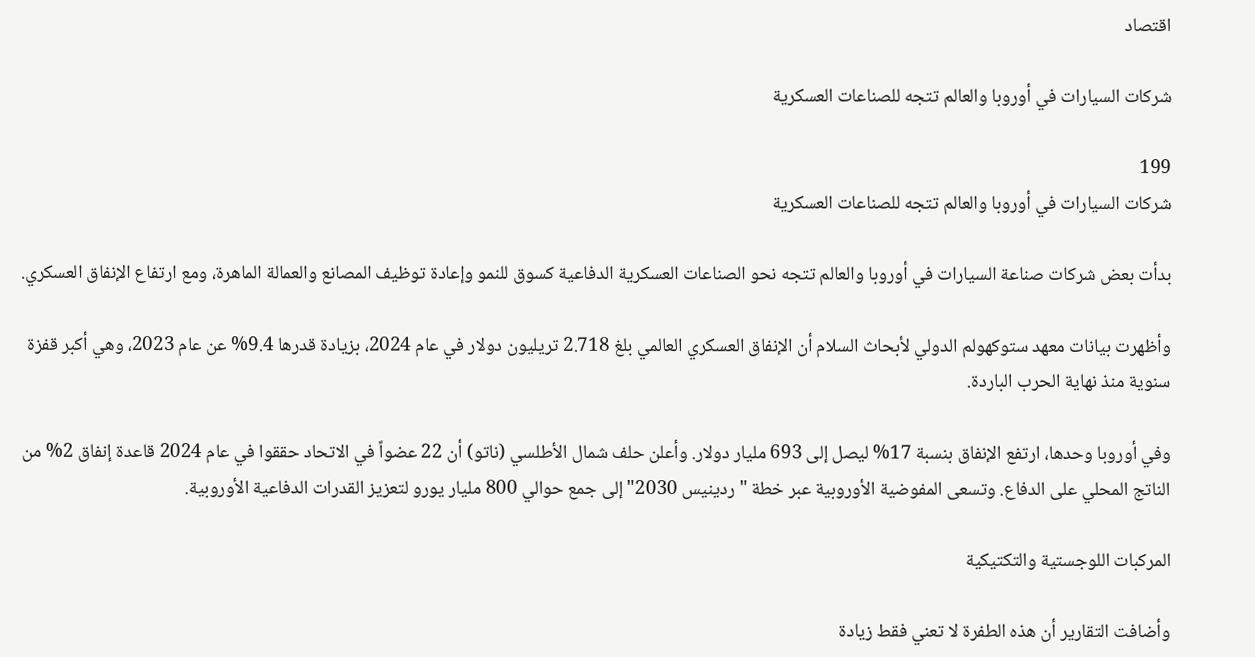اقتصاد

شركات السيارات في أوروبا والعالم تتجه للصناعات العسكرية

199
شركات السيارات في أوروبا والعالم تتجه للصناعات العسكرية

بدأت بعض شركات صناعة السيارات في أوروبا والعالم تتجه نحو الصناعات العسكرية الدفاعية كسوق للنمو وإعادة توظيف المصانع والعمالة الماهرة، ومع ارتفاع الإنفاق العسكري.

وأظهرت بيانات معهد ستوكهولم الدولي لأبحاث السلام أن الإنفاق العسكري العالمي بلغ 2.718 تريليون دولار في عام 2024، بزيادة قدرها 9.4% عن عام 2023، وهي أكبر قفزة سنوية منذ نهاية الحرب الباردة.

وفي أوروبا وحدها، ارتفع الإنفاق بنسبة 17% ليصل إلى 693 مليار دولار. وأعلن حلف شمال الأطلسي (ناتو) أن 22 عضواً في الاتحاد حققوا في عام 2024 قاعدة إنفاق 2% من الناتج المحلي على الدفاع. وتسعى المفوضية الأوروبية عبر خطة "ردينيس 2030" إلى جمع حوالي 800 مليار يورو لتعزيز القدرات الدفاعية الأوروبية.

المركبات اللوجستية والتكتيكية

وأضافت التقارير أن هذه الطفرة لا تعني فقط زيادة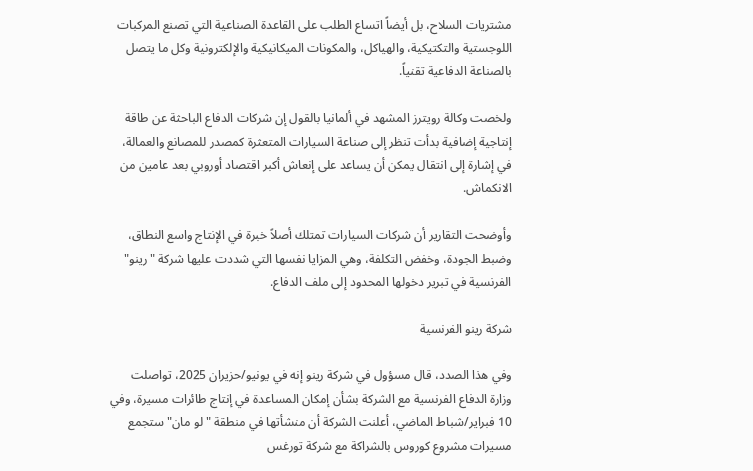مشتريات السلاح، بل أيضاً اتساع الطلب على القاعدة الصناعية التي تصنع المركبات اللوجستية والتكتيكية، والهياكل، والمكونات الميكانيكية والإلكترونية وكل ما يتصل بالصناعة الدفاعية تقنياً.

ولخصت وكالة رويترز المشهد في ألمانيا بالقول إن شركات الدفاع الباحثة عن طاقة إنتاجية إضافية بدأت تنظر إلى صناعة السيارات المتعثرة كمصدر للمصانع والعمالة، في إشارة إلى انتقال يمكن أن يساعد على إنعاش أكبر اقتصاد أوروبي بعد عامين من الانكماش.

وأوضحت التقارير أن شركات السيارات تمتلك أصلاً خبرة في الإنتاج واسع النطاق، وضبط الجودة، وخفض التكلفة، وهي المزايا نفسها التي شددت عليها شركة "رينو" الفرنسية في تبرير دخولها المحدود إلى ملف الدفاع.

شركة رينو الفرنسية

وفي هذا الصدد، قال مسؤول في شركة رينو إنه في يونيو/حزيران 2025، تواصلت وزارة الدفاع الفرنسية مع الشركة بشأن إمكان المساعدة في إنتاج طائرات مسيرة، وفي 10 فبراير/شباط الماضي، أعلنت الشركة أن منشأتها في منطقة "لو مان" ستجمع مسيرات مشروع كوروس بالشراكة مع شركة تورغس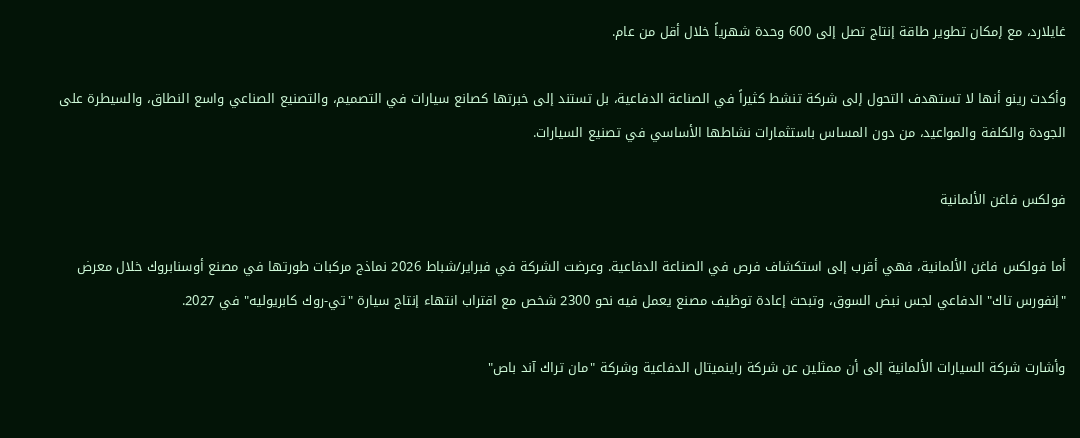غايلارد، مع إمكان تطوير طاقة إنتاج تصل إلى 600 وحدة شهرياً خلال أقل من عام.

وأكدت رينو أنها لا تستهدف التحول إلى شركة تنشط كثيراً في الصناعة الدفاعية، بل تستند إلى خبرتها كصانع سيارات في التصميم، والتصنيع الصناعي واسع النطاق، والسيطرة على الجودة والكلفة والمواعيد، من دون المساس باستثمارات نشاطها الأساسي في تصنيع السيارات.

فولكس فاغن الألمانية

أما فولكس فاغن الألمانية، فهي أقرب إلى استكشاف فرص في الصناعة الدفاعية. وعرضت الشركة في فبراير/شباط 2026 نماذج مركبات طورتها في مصنع أوسنابروك خلال معرض "إنفورس تاك" الدفاعي لجس نبض السوق، وتبحث إعادة توظيف مصنع يعمل فيه نحو 2300 شخص مع اقتراب انتهاء إنتاج سيارة "تي-روك كابريوليه" في 2027.

وأشارت شركة السيارات الألمانية إلى أن ممثلين عن شركة راينميتال الدفاعية وشركة "مان تراك آند باص"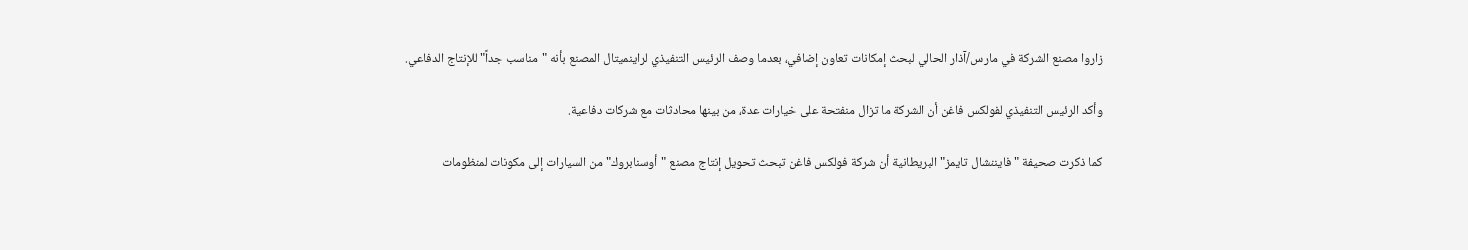زاروا مصنع الشركة في مارس/آذار الحالي لبحث إمكانات تعاون إضافي، بعدما وصف الرئيس التنفيذي لراينميتال المصنع بأنه "مناسب جداً" للإنتاج الدفاعي.

وأكد الرئيس التنفيذي لفولكس فاغن أن الشركة ما تزال منفتحة على خيارات عدة، من بينها محادثات مع شركات دفاعية.

كما ذكرت صحيفة "فايننشال تايمز" البريطانية أن شركة فولكس فاغن تبحث تحويل إنتاج مصنع "أوسنابروك" من السيارات إلى مكونات لمنظومات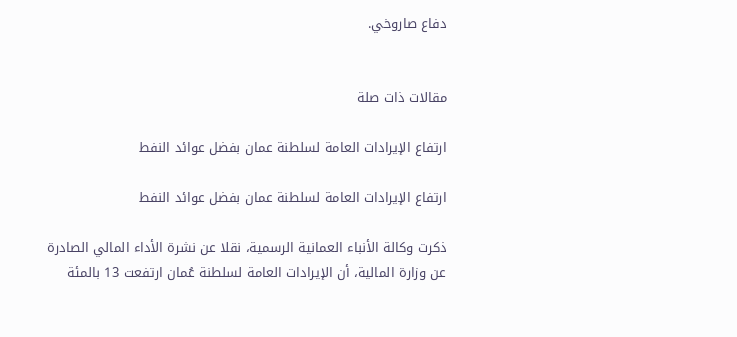دفاع صاروخي.


مقالات ذات صلة

ارتفاع الإيرادات العامة لسلطنة عمان بفضل عوائد النفط

ارتفاع الإيرادات العامة لسلطنة عمان بفضل عوائد النفط

ذكرت وكالة الأنباء العمانية الرسمية، نقلا عن نشرة ‌الأداء المالي الصادرة عن وزارة المالية، أن الإيرادات العامة لسلطنة عُمان ارتفعت 13 بالمئة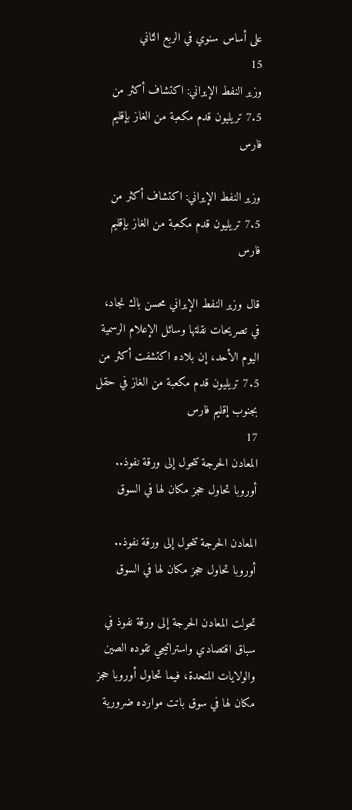على أساس سنوي في الربع الثاني
15
وزير النفط الإيراني: اكتشاف أكثر من 7.5 تريليون قدم مكعبة من الغاز بإقليم فارس

وزير النفط الإيراني: اكتشاف أكثر من 7.5 تريليون قدم مكعبة من الغاز بإقليم فارس

قال وزير النفط الإيراني محسن باك نجاد، في تصريحات نقلتها وسائل الإعلام الرسمية اليوم الأحد، ‌إن بلاده اكتشفت أكثر من 7.5 تريليون قدم مكعبة من الغاز في حقل بجنوب إقليم فارس
17
المعادن الحرجة تتحول إلى ورقة نفوذ.. أوروبا تحاول حجز مكان لها في السوق

المعادن الحرجة تتحول إلى ورقة نفوذ.. أوروبا تحاول حجز مكان لها في السوق

تحولت المعادن الحرجة إلى ورقة نفوذ في سباق اقتصادي واستراتيجي تقوده الصين والولايات المتحدة، فيما تحاول أوروبا حجز مكان لها في سوق باتت موارده ضرورية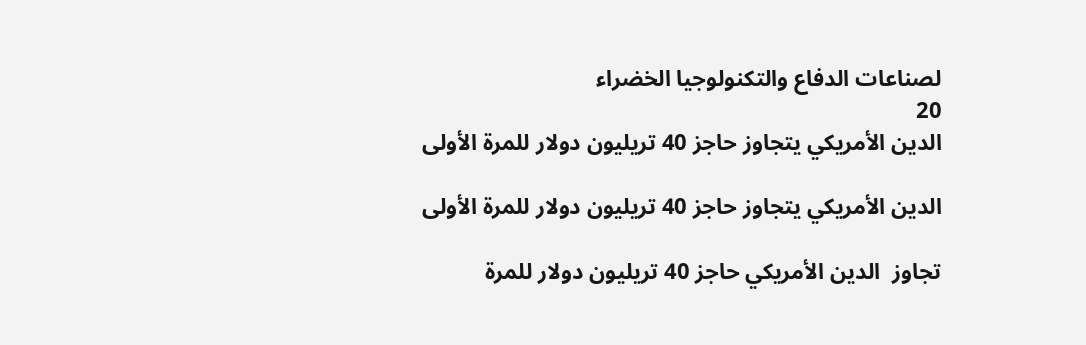لصناعات الدفاع والتكنولوجيا الخضراء
20
الدين الأمريكي يتجاوز حاجز 40 تريليون دولار للمرة الأولى

الدين الأمريكي يتجاوز حاجز 40 تريليون دولار للمرة الأولى

تجاوز  الدين الأمريكي حاجز 40 تريليون دولار للمرة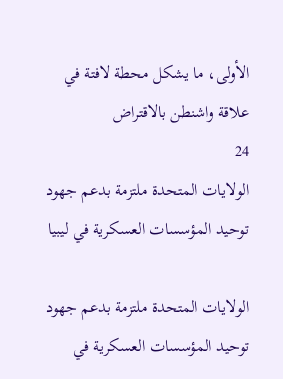الأولى، ما يشكل محطة لافتة في علاقة واشنطن بالاقتراض
24
الولايات المتحدة ملتزمة بدعم جهود توحيد المؤسسات العسكرية في ليبيا

الولايات المتحدة ملتزمة بدعم جهود توحيد المؤسسات العسكرية في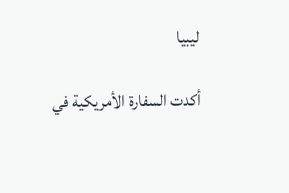ليبيا

أكدت السفارة الأمريكية في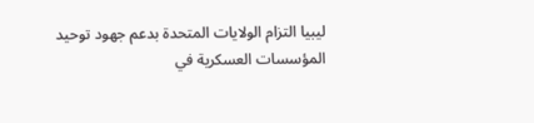ليبيا التزام الولايات المتحدة بدعم جهود توحيد المؤسسات العسكرية في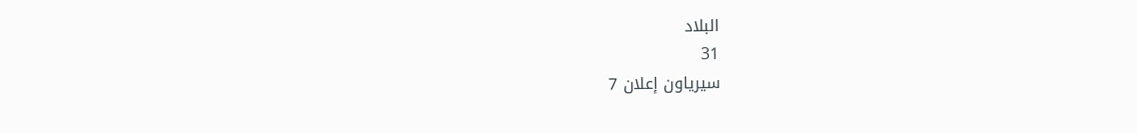البلاد
31
سيرياون إعلان 7